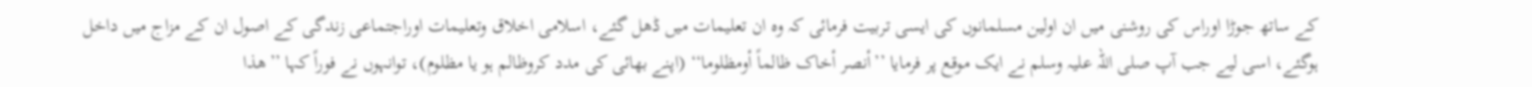کے ساتھ جوڑا اوراس کی روشنی میں ان اولین مسلمانوں کی ایسی تربیت فرمائی کہ وہ ان تعلیمات میں ڈھل گئے، اسلامی اخلاق وتعلیمات اوراجتماعی زندگی کے اصول ان کے مزاج میں داخل ہوگئے، اسی لیے جب آپ صلی اللہ علیہ وسلم نے ایک موقع پر فرمایا ’’أنصر أخاک ظالماً أومظلوما‘‘ (اپنے بھائی کی مدد کروظالم ہو یا مظلوم)، توانہوں نے فوراً کہا ’’ھذا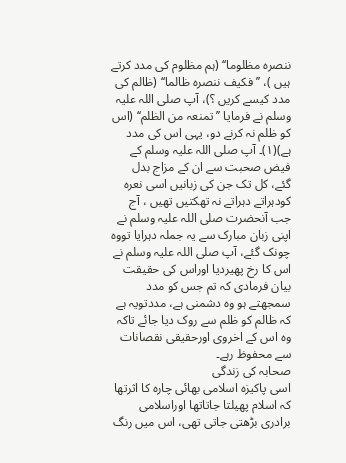ننصرہ مظلوما‘‘ (ہم مظلوم کی مدد کرتے ہیں )، ’’فکیف ننصرہ ظالما‘‘ (ظالم کی مدد کیسے کریں ؟)، آپ صلی اللہ علیہ وسلم نے فرمایا ’’تمنعہ من الظلم‘‘ (اس کو ظلم نہ کرنے دو، یہی اس کی مدد ہے)(۱)۔ آپ صلی اللہ علیہ وسلم کے فیض صحبت سے ان کے مزاج بدل گئے، کل تک جن کی زبانیں اسی نعرہ کودہراتے دہراتے نہ تھکتیں تھیں ، آج جب آنحضرت صلی اللہ علیہ وسلم نے اپنی زبان مبارک سے یہ جملہ دہرایا تووہ چونک گئے، آپ صلی اللہ علیہ وسلم نے اس کا رخ پھیردیا اوراس کی حقیقت بیان فرمادی کہ تم جس کو مدد سمجھتے ہو وہ دشمنی ہے، مددتویہ ہے کہ ظالم کو ظلم سے روک دیا جائے تاکہ وہ اس کے اخروی اورحقیقی نقصانات سے محفوظ رہے۔
صحابہ کی زندگی
اسی پاکیزہ اسلامی بھائی چارہ کا اثرتھا کہ اسلام پھیلتا جاتاتھا اوراسلامی برادری بڑھتی جاتی تھی، اس میں رنگ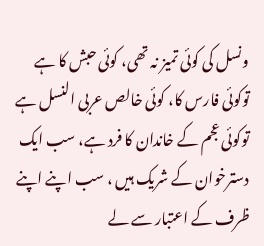ونسل کی کوئی تمیز نہ تھی، کوئی حبش کا ہے توکوئی فارس کا، کوئی خالص عربی النسل ہے توکوئی عجم کے خاندان کا فرد ہے، سب ایک دسترخوان کے شریک ہیں ، سب اپنے اپنے ظرف کے اعتبار سے لے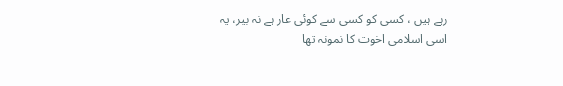رہے ہیں ، کسی کو کسی سے کوئی عار ہے نہ بیر، یہ اسی اسلامی اخوت کا نمونہ تھا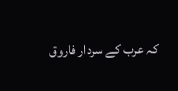کہ عرب کے سردار فاروق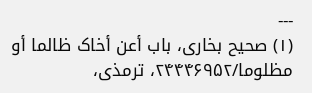---
(۱) صحیح بخاری، باب أعن أخاک ظالما أو مظلوما/۲۴۴۴۶۹۵۲، ترمذی،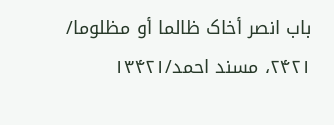باب انصر أخاک ظالما أو مظلوما/ ۲۴۲۱، مسند احمد/۱۳۴۲۱